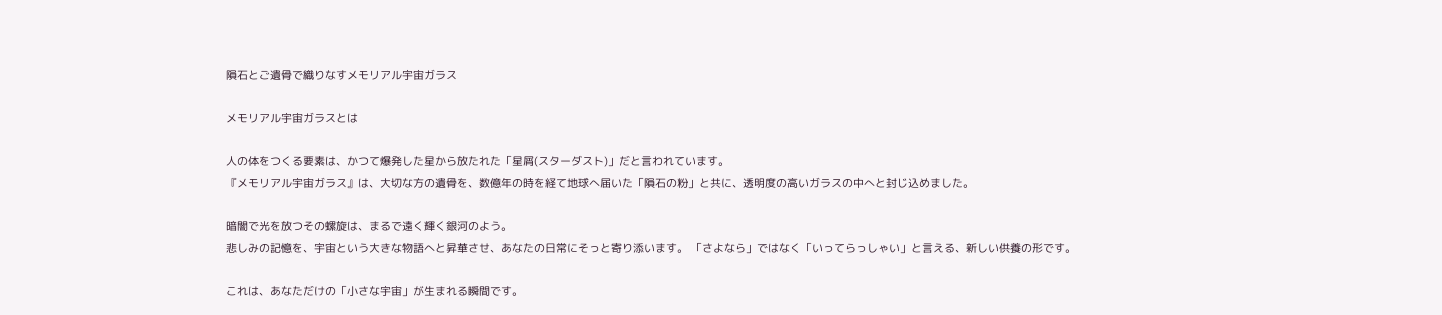隕石とご遺骨で織りなすメモリアル宇宙ガラス

メモリアル宇宙ガラスとは

人の体をつくる要素は、かつて爆発した星から放たれた「星屑(スターダスト)」だと言われています。
『メモリアル宇宙ガラス』は、大切な方の遺骨を、数億年の時を経て地球へ届いた「隕石の粉」と共に、透明度の高いガラスの中へと封じ込めました。

暗闇で光を放つその螺旋は、まるで遠く輝く銀河のよう。
悲しみの記憶を、宇宙という大きな物語へと昇華させ、あなたの日常にそっと寄り添います。 「さよなら」ではなく「いってらっしゃい」と言える、新しい供養の形です。

これは、あなただけの「小さな宇宙」が生まれる瞬間です。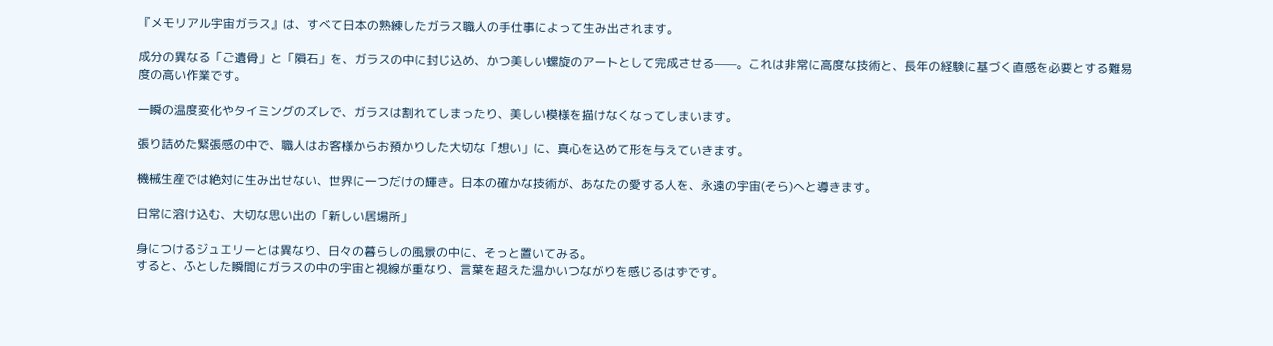『メモリアル宇宙ガラス』は、すべて日本の熟練したガラス職人の手仕事によって生み出されます。

成分の異なる「ご遺骨」と「隕石」を、ガラスの中に封じ込め、かつ美しい螺旋のアートとして完成させる——。これは非常に高度な技術と、長年の経験に基づく直感を必要とする難易度の高い作業です。

一瞬の温度変化やタイミングのズレで、ガラスは割れてしまったり、美しい模様を描けなくなってしまいます。

張り詰めた緊張感の中で、職人はお客様からお預かりした大切な「想い」に、真心を込めて形を与えていきます。

機械生産では絶対に生み出せない、世界に一つだけの輝き。日本の確かな技術が、あなたの愛する人を、永遠の宇宙(そら)へと導きます。

日常に溶け込む、大切な思い出の「新しい居場所」

身につけるジュエリーとは異なり、日々の暮らしの風景の中に、そっと置いてみる。
すると、ふとした瞬間にガラスの中の宇宙と視線が重なり、言葉を超えた温かいつながりを感じるはずです。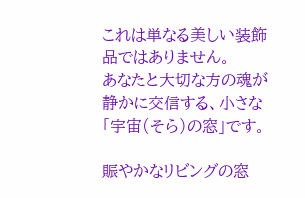これは単なる美しい装飾品ではありません。
あなたと大切な方の魂が静かに交信する、小さな「宇宙(そら)の窓」です。

賑やかなリビングの窓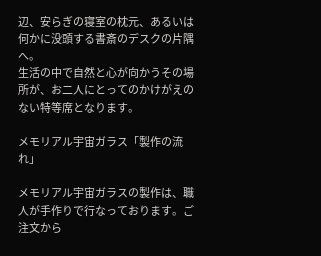辺、安らぎの寝室の枕元、あるいは何かに没頭する書斎のデスクの片隅へ。
生活の中で自然と心が向かうその場所が、お二人にとってのかけがえのない特等席となります。

メモリアル宇宙ガラス「製作の流れ」

メモリアル宇宙ガラスの製作は、職人が手作りで行なっております。ご注文から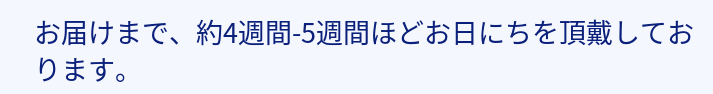お届けまで、約4週間-5週間ほどお日にちを頂戴しております。